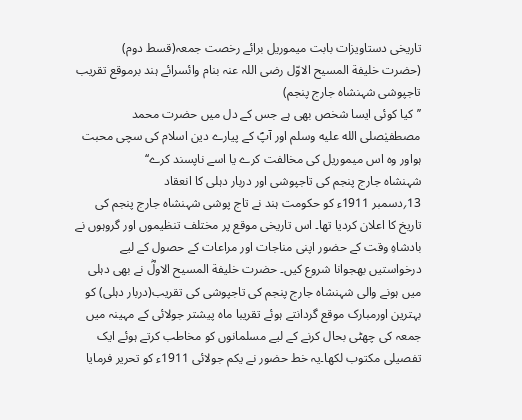تاریخی دستاویزات بابت میموریل برائے رخصت جمعہ(قسط دوم)
(حضرت خلیفة المسیح الاوّل رضی اللہ عنہ بنام وائسرائے ہند برموقع تقریب تاجپوشی شہنشاہ جارج پنجم)
’’کیا کوئی ایسا شخص بھی ہے جس کے دل میں حضرت محمد مصطفیٰصلى الله عليه وسلم اور آپؐ کے پیارے دین اسلام کی سچی محبت ہواور وہ اس میموریل کی مخالفت کرے یا اسے ناپسند کرے‘‘
شہنشاہ جارج پنجم کی تاجپوشی اور دربار دہلی کا انعقاد
13؍دسمبر 1911ء کو حکومت ہند نے تاج پوشی شہنشاہ جارج پنجم کی تاریخ کا اعلان کردیا تھا۔ اس تاریخی موقع پر مختلف تنظیموں اور گروہوں نے بادشاہِ وقت کے حضور اپنی مناجات اور مراعات کے حصول کے لیے درخواستیں بھجوانا شروع کیں۔ حضرت خلیفة المسیح الاولؓ نے بھی دہلی میں ہونے والی شہنشاہ جارج پنجم کی تاجپوشی کی تقریب(دربار دہلی) کو بہترین اورمبارک موقع گردانتے ہوئے تقریبا ماہ پیشتر جولائی کے مہینہ میں جمعہ کی چھٹی بحال کرنے کے لیے مسلمانوں کو مخاطب کرتے ہوئے ایک تفصیلی مکتوب لکھا۔یہ خط حضور نے یکم جولائی 1911ء کو تحریر فرمایا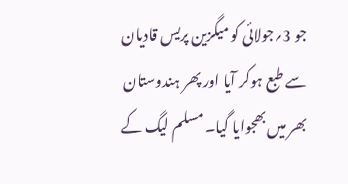جو 3؍جولائی کو میگزین پریس قادیان سے طبع ہوکر آیا اور پھر ہندوستان بھر میں بھجوایا گیا۔ مسلم لیگ کے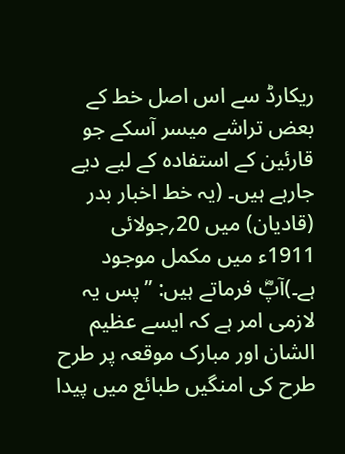ریکارڈ سے اس اصل خط کے بعض تراشے میسر آسکے جو قارئین کے استفادہ کے لیے دیے جارہے ہیں۔ (یہ خط اخبار بدر (قادیان) میں 20؍جولائی 1911ء میں مکمل موجود ہے۔)آپؓ فرماتے ہیں: ’’پس یہ لازمی امر ہے کہ ایسے عظیم الشان اور مبارک موقعہ پر طرح طرح کی امنگیں طبائع میں پیدا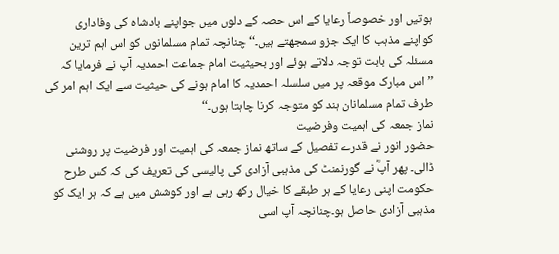ہوتیں اور خصوصاً رعایا کے اس حصہ کے دلوں میں جواپنے بادشاہ کی وفاداری کواپنے مذہب کا ایک جزو سمجھتے ہیں۔‘‘ چنانچہ تمام مسلمانوں کو اس اہم ترین مسئلہ کی بابت توجہ دلاتے ہوئے اور بحیثیت امام جماعت احمدیہ آپ نے فرمایا کہ ’’اس مبارک موقعہ پر میں سلسلہ احمدیہ کا امام ہونے کی حیثیت سے ایک اہم امر کی طرف تمام مسلمانان ہند کو متوجہ کرنا چاہتا ہوں۔‘‘
نماز جمعہ کی اہمیت وفرضیت
حضور انور نے قدرے تفصیل کے ساتھ نماز جمعہ کی اہمیت اور فرضیت پر روشنی ڈالی۔ پھر آپؓ نے گورنمنٹ کی مذہبی آزادی کی پالیسی کی تعریف کی کہ کس طرح حکومت اپنی رعایا کے ہر طبقے کا خیال رکھ رہی ہے اور کوشش میں ہے کہ ہر ایک کو مذہبی آزادی حاصل ہو۔چنانچہ آپ اسی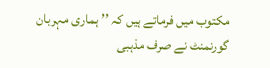مکتوب میں فرماتے ہیں کہ ’’ ہماری مہربان گورنمنٹ نے صرف مذہبی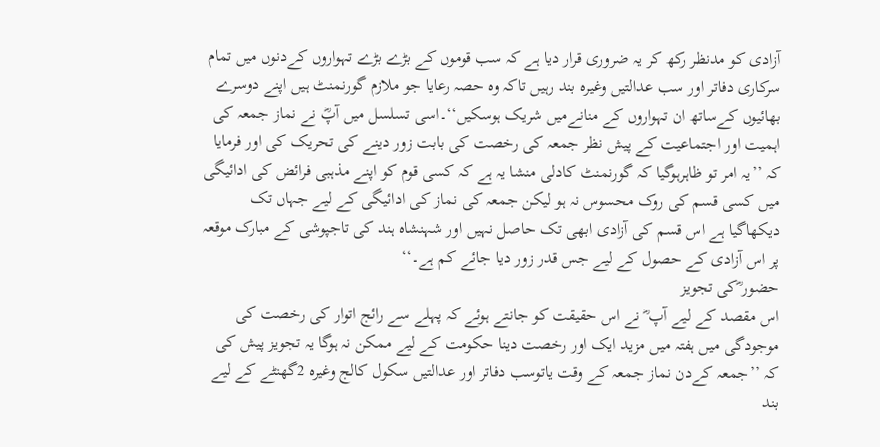آزادی کو مدنظر رکھ کر یہ ضروری قرار دیا ہے کہ سب قوموں کے بڑے بڑے تہواروں کےدنوں میں تمام سرکاری دفاتر اور سب عدالتیں وغیرہ بند رہیں تاکہ وہ حصہ رعایا جو ملازم گورنمنٹ ہیں اپنے دوسرے بھائیوں کےساتھ ان تہواروں کے منانےمیں شریک ہوسکیں‘‘۔اسی تسلسل میں آپؓ نے نماز جمعہ کی اہمیت اور اجتماعیت کے پیش نظر جمعہ کی رخصت کی بابت زور دینے کی تحریک کی اور فرمایا کہ ’’یہ امر تو ظاہرہوگیا کہ گورنمنٹ کادلی منشا یہ ہے کہ کسی قوم کو اپنے مذہبی فرائض کی ادائیگی میں کسی قسم کی روک محسوس نہ ہو لیکن جمعہ کی نماز کی ادائیگی کے لیے جہاں تک دیکھاگیا ہے اس قسم کی آزادی ابھی تک حاصل نہیں اور شہنشاہ ہند کی تاجپوشی کے مبارک موقعہ پر اس آزادی کے حصول کے لیے جس قدر زور دیا جائے کم ہے۔‘‘
حضور ؓکی تجویز
اس مقصد کے لیے آپ ؓ نے اس حقیقت کو جانتے ہوئے کہ پہلے سے رائج اتوار کی رخصت کی موجودگی میں ہفتہ میں مزید ایک اور رخصت دینا حکومت کے لیے ممکن نہ ہوگا یہ تجویز پیش کی کہ ’’جمعہ کےدن نماز جمعہ کے وقت یاتوسب دفاتر اور عدالتیں سکول کالج وغیرہ 2گھنٹے کے لیے بند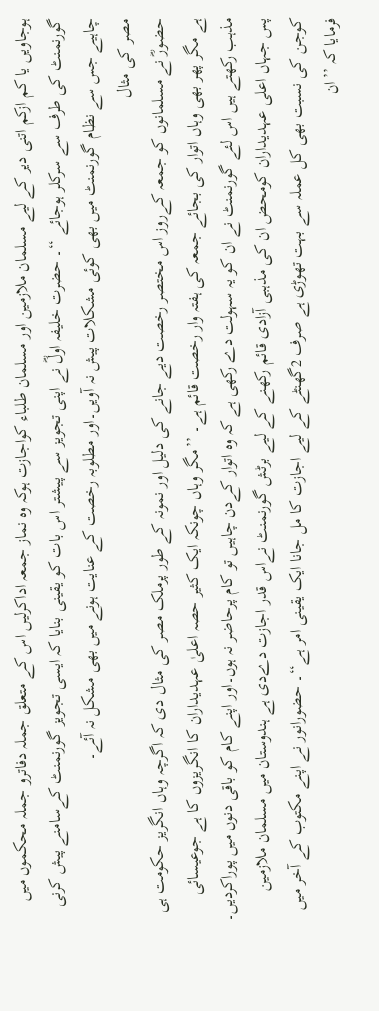ہوجاویں یا کم ازکم اتنی دیر کے لیے مسلمان ملازمین اور مسلمان طلباء کواجازت ہوکہ وہ نماز جمعہ اداکرلیں اس کے متعلق جملہ دفاترو جملہ محکموں میں گورنمنٹ کی طرف سے سرکلر ہوجائے ‘‘۔ حضرت خلیفہ اولؓ نے اپنی تجویز سے پیشتر اس بات کو یقینی بنایا کہ ایسی تجویز گورنمنٹ کےسامنے پیش کرنی چاہیے جس سے نظام گورنمنٹ میں بھی کوئی مشکلات پیش نہ آویں۔اور مطلوبہ رخصت کے عنایت ہونے میں بھی مشکل نہ آئے۔
مصر کی مثال
حضورؓ نے مسلمانوں کو جمعہ کےروز اس مختصر رخصت دیے جانے کی دلیل اور نمونہ کے طور پرملک مصر کی مثال دی کہ اگرچہ وہاں انگریز حکومت ہی ہے مگر پھر بھی وہاں اتوار کی بجائے جمعہ کی ہفتہ وار رخصت قائم ہے۔ ’’مگر وہاں چونکہ ایک کثیر حصہ اعلیٰ عہدیداران کا انگریزوں کا ہے جوعیسائی مذہب رکھتے ہیں اس لئے گورنمنٹ نے ان کو یہ سہولت دے رکھی ہے کہ وہ اتوار کےدن چاہیں تو کام پرحاضر نہ ہوں۔اور اپنے کام کو باقی دنوں میں پوراکردیں۔ پس جہاں اعلی عہدیداران کومحض ان کی مذہبی آزادی قائم رکھنے کے لیے برٹش گورنمنٹ نےاس قدر اجازت دےدی ہے ہندوستان میں مسلمان ملازمین کوجن کی نسبت بھی کل عملہ سے بہت تھوڑی ہے صرف 2گھنٹے کے لیے اجازت کا مل جانا ایک یقینی امر ہے‘‘۔ حضورانور نے اپنے مکتوب کے آخر میں فرمایا کہ ’’ان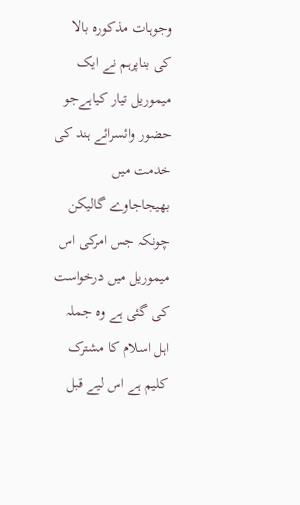وجوہات مذکورہ بالا کی بناپرہم نے ایک میموریل تیار کیاہےجو حضور وائسرائے ہند کی خدمت میں بھیجاجاوے گالیکن چونکہ جس امرکی اس میموریل میں درخواست کی گئی ہے وہ جملہ اہل اسلام کا مشترک کلیم ہے اس لیے قبل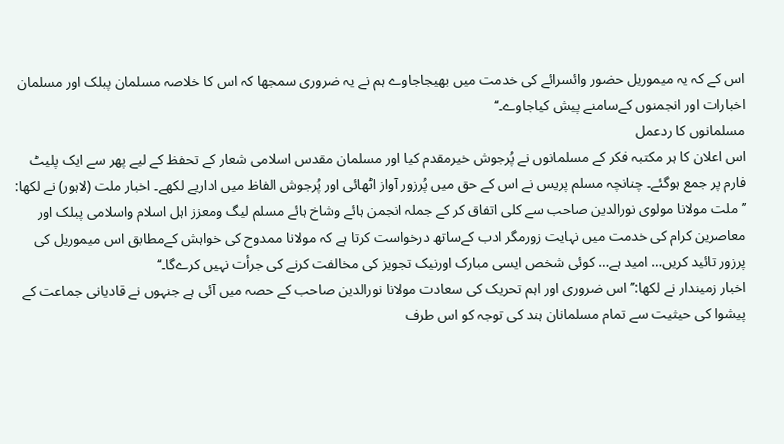اس کے کہ یہ میموریل حضور وائسرائے کی خدمت میں بھیجاجاوے ہم نے یہ ضروری سمجھا کہ اس کا خلاصہ مسلمان پبلک اور مسلمان اخبارات اور انجمنوں کےسامنے پیش کیاجاوے۔‘‘
مسلمانوں کا ردعمل
اس اعلان کا ہر مکتبہ فکر کے مسلمانوں نے پُرجوش خیرمقدم کیا اور مسلمان مقدس اسلامی شعار کے تحفظ کے لیے پھر سے ایک پلیٹ فارم پر جمع ہوگئے۔ چنانچہ مسلم پریس نے اس کے حق میں پُرزور آواز اٹھائی اور پُرجوش الفاظ میں اداریے لکھے۔ اخبار ملت (لاہور) نے لکھا: ’’ملت مولانا مولوی نورالدین صاحب سے کلی اتفاق کر کے جملہ انجمن ہائے وشاخ ہائے مسلم لیگ ومعزز اہل اسلام واسلامی پبلک اور معاصرین کرام کی خدمت میں نہایت زورمگر ادب کےساتھ درخواست کرتا ہے کہ مولانا ممدوح کی خواہش کےمطابق اس میموریل کی پرزور تائید کریں… امید ہے… کوئی شخص ایسی مبارک اورنیک تجویز کی مخالفت کرنے کی جرأت نہیں کرےگا۔‘‘
اخبار زمیندار نے لکھا:’’اس ضروری اور اہم تحریک کی سعادت مولانا نورالدین صاحب کے حصہ میں آئی ہے جنہوں نے قادیانی جماعت کے پیشوا کی حیثیت سے تمام مسلمانان ہند کی توجہ کو اس طرف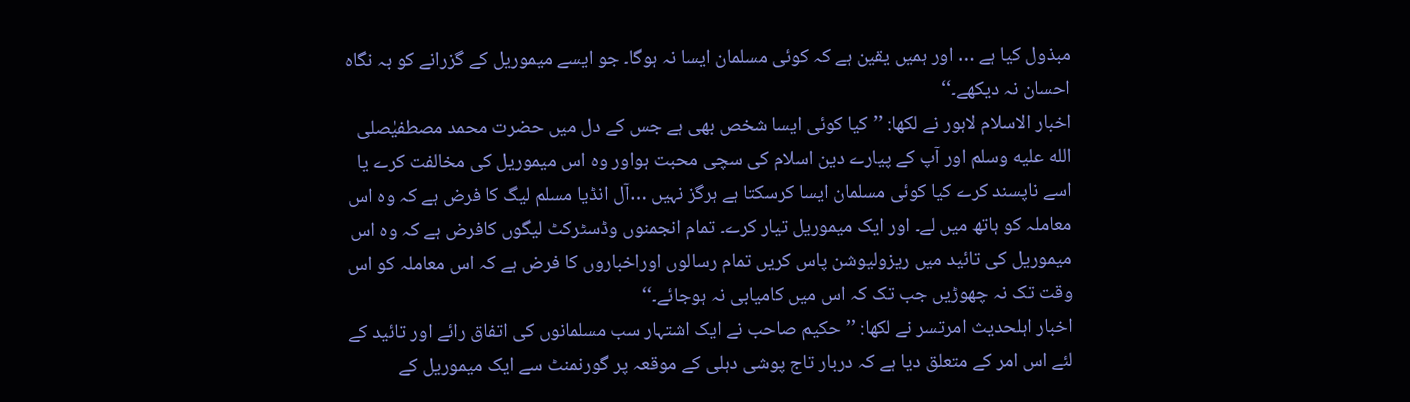مبذول کیا ہے … اور ہمیں یقین ہے کہ کوئی مسلمان ایسا نہ ہوگا۔ جو ایسے میموریل کے گزرانے کو بہ نگاہ احسان نہ دیکھے۔‘‘
اخبار الاسلام لاہور نے لکھا: ’’کیا کوئی ایسا شخص بھی ہے جس کے دل میں حضرت محمد مصطفیٰصلى الله عليه وسلم اور آپ کے پیارے دین اسلام کی سچی محبت ہواور وہ اس میموریل کی مخالفت کرے یا اسے ناپسند کرے کیا کوئی مسلمان ایسا کرسکتا ہے ہرگز نہیں …آل انڈیا مسلم لیگ کا فرض ہے کہ وہ اس معاملہ کو ہاتھ میں لے۔ اور ایک میموریل تیار کرے۔ تمام انجمنوں وڈسٹرکٹ لیگوں کافرض ہے کہ وہ اس میموریل کی تائید میں ریزولیوشن پاس کریں تمام رسالوں اوراخباروں کا فرض ہے کہ اس معاملہ کو اس وقت تک نہ چھوڑیں جب تک کہ اس میں کامیابی نہ ہوجائے۔‘‘
اخبار اہلحدیث امرتسر نے لکھا: ’’حکیم صاحب نے ایک اشتہار سب مسلمانوں کی اتفاق رائے اور تائید کے لئے اس امر کے متعلق دیا ہے کہ دربار تاج پوشی دہلی کے موقعہ پر گورنمنٹ سے ایک میموریل کے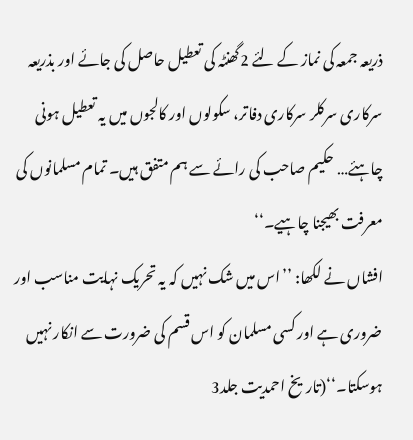ذریعہ جمعہ کی نماز کے لئے 2گھنٹہ کی تعطیل حاصل کی جائے اور بذریعہ سرکاری سرکلر سرکاری دفاتر، سکولوں اور کالجوں میں یہ تعطیل ہونی چاہئے… حکیم صاحب کی رائے سے ہم متفق ہیں۔ تمام مسلمانوں کی معرفت بھیجنا چاہیے۔‘‘
افشاں نے لکھا: ’’اس میں شک نہیں کہ یہ تحریک نہایت مناسب اور ضروری ہے اور کسی مسلمان کو اس قسم کی ضرورت سے انکار نہیں ہوسکتا۔‘‘(تاریخ احمدیت جلد3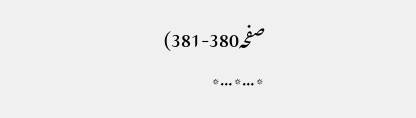صفحہ380-381)
٭…٭…٭